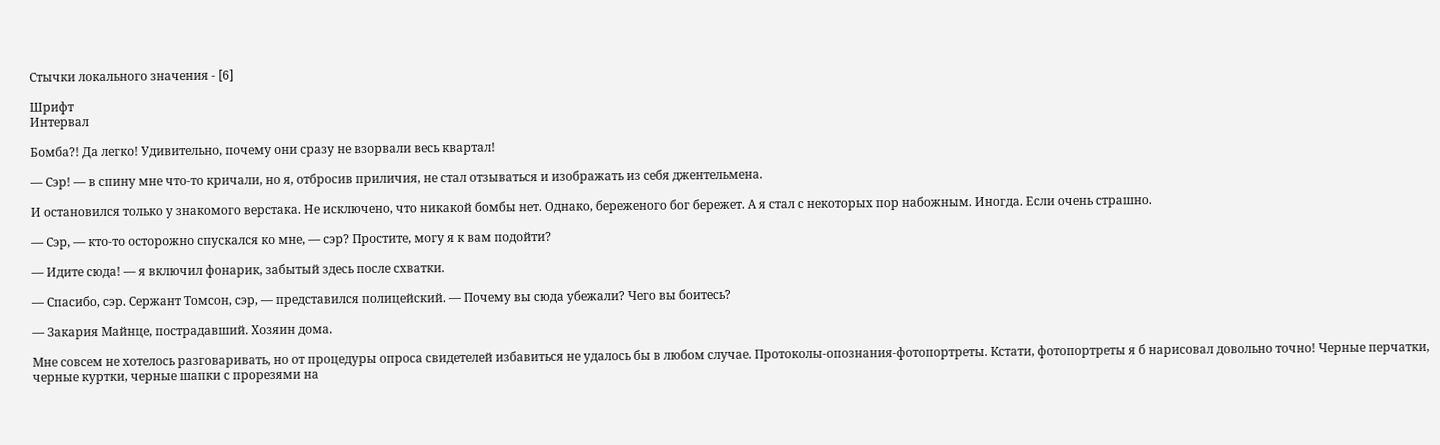Стычки локального значения - [6]

Шрифт
Интервал

Бомба?! Да легко! Удивительно, почему они сразу не взорвали весь квартал!

— Сэр! — в спину мне что-то кричали, но я, отбросив приличия, не стал отзываться и изображать из себя джентельмена.

И остановился только у знакомого верстака. Не исключено, что никакой бомбы нет. Однако, береженого бог бережет. А я стал с некоторых пор набожным. Иногда. Если очень страшно.

— Сэр, — кто-то осторожно спускался ко мне, — сэр? Простите, могу я к вам подойти?

— Идите сюда! — я включил фонарик, забытый здесь после схватки.

— Спасибо, сэр. Сержант Томсон, сэр, — представился полицейский. — Почему вы сюда убежали? Чего вы боитесь?

— Закария Майнце, пострадавший. Хозяин дома.

Мне совсем не хотелось разговаривать, но от процедуры опроса свидетелей избавиться не удалось бы в любом случае. Протоколы-опознания-фотопортреты. Кстати, фотопортреты я б нарисовал довольно точно! Черные перчатки, черные куртки, черные шапки с прорезями на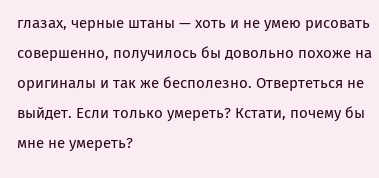глазах, черные штаны — хоть и не умею рисовать совершенно, получилось бы довольно похоже на оригиналы и так же бесполезно. Отвертеться не выйдет. Если только умереть? Кстати, почему бы мне не умереть?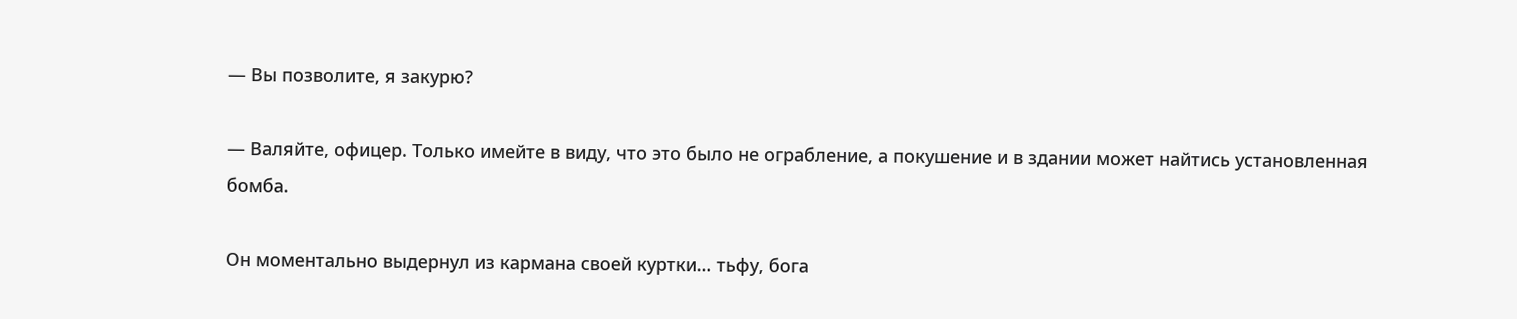— Вы позволите, я закурю?

— Валяйте, офицер. Только имейте в виду, что это было не ограбление, а покушение и в здании может найтись установленная бомба.

Он моментально выдернул из кармана своей куртки… тьфу, бога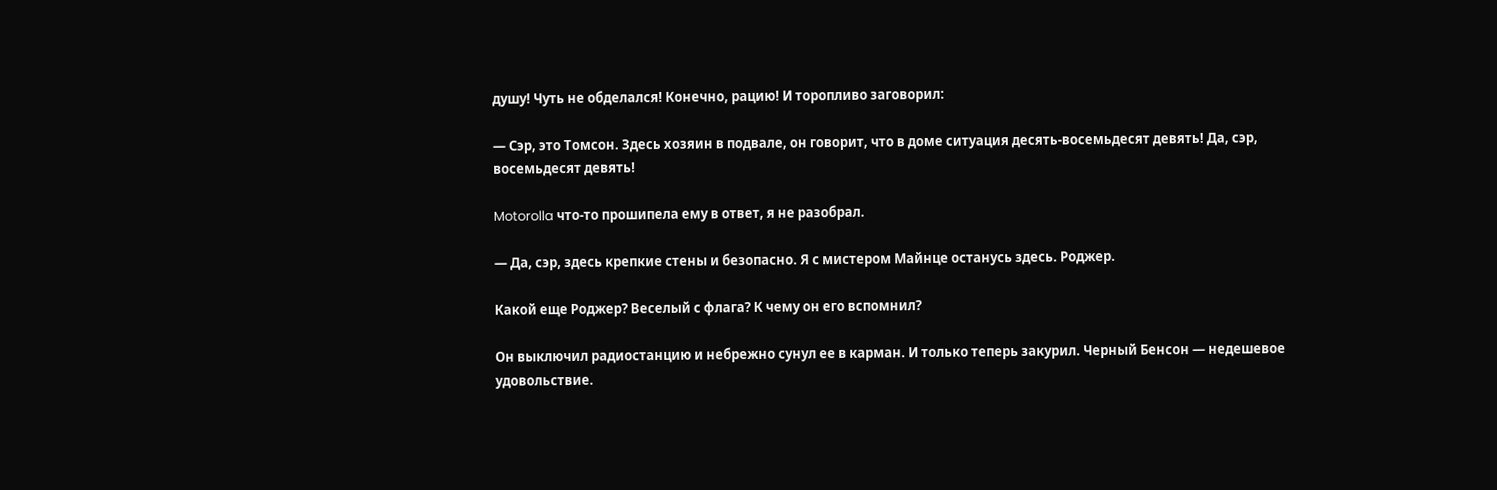душу! Чуть не обделался! Конечно, рацию! И торопливо заговорил:

— Сэр, это Томсон. Здесь хозяин в подвале, он говорит, что в доме ситуация десять-восемьдесят девять! Да, сэр, восемьдесят девять!

Motorolla что-то прошипела ему в ответ, я не разобрал.

— Да, сэр, здесь крепкие стены и безопасно. Я с мистером Майнце останусь здесь. Роджер.

Какой еще Роджер? Веселый с флага? К чему он его вспомнил?

Он выключил радиостанцию и небрежно сунул ее в карман. И только теперь закурил. Черный Бенсон — недешевое удовольствие.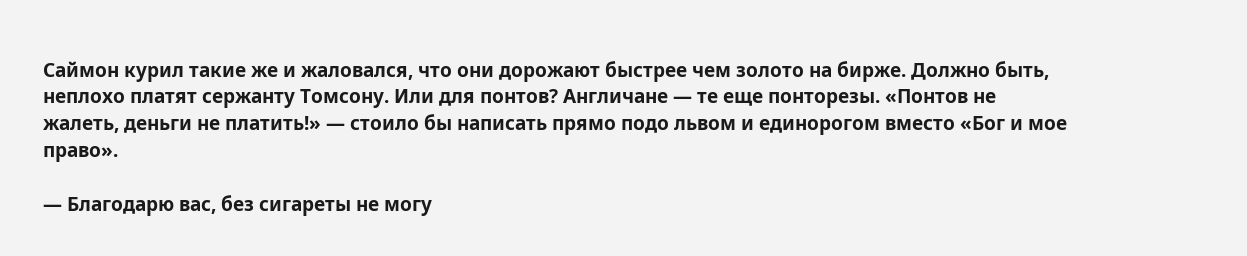Саймон курил такие же и жаловался, что они дорожают быстрее чем золото на бирже. Должно быть, неплохо платят сержанту Томсону. Или для понтов? Англичане — те еще понторезы. «Понтов не жалеть, деньги не платить!» — стоило бы написать прямо подо львом и единорогом вместо «Бог и мое право».

— Благодарю вас, без сигареты не могу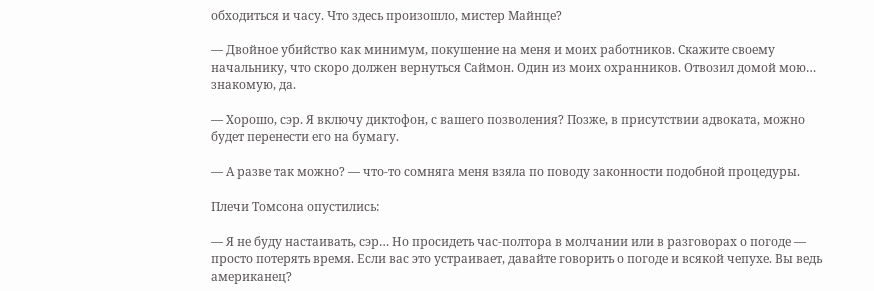обходиться и часу. Что здесь произошло, мистер Майнце?

— Двойное убийство как минимум, покушение на меня и моих работников. Скажите своему начальнику, что скоро должен вернуться Саймон. Один из моих охранников. Отвозил домой мою… знакомую, да.

— Хорошо, сэр. Я включу диктофон, с вашего позволения? Позже, в присутствии адвоката, можно будет перенести его на бумагу.

— А разве так можно? — что-то сомняга меня взяла по поводу законности подобной процедуры.

Плечи Томсона опустились:

— Я не буду настаивать, сэр… Но просидеть час-полтора в молчании или в разговорах о погоде — просто потерять время. Если вас это устраивает, давайте говорить о погоде и всякой чепухе. Вы ведь американец?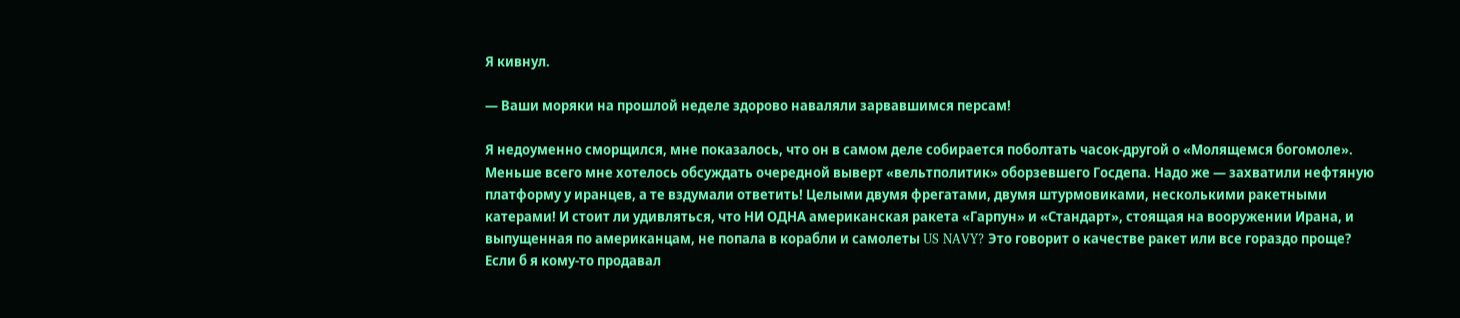Я кивнул.

— Ваши моряки на прошлой неделе здорово наваляли зарвавшимся персам!

Я недоуменно сморщился, мне показалось, что он в самом деле собирается поболтать часок-другой о «Молящемся богомоле». Меньше всего мне хотелось обсуждать очередной выверт «вельтполитик» оборзевшего Госдепа. Надо же — захватили нефтяную платформу у иранцев, а те вздумали ответить! Целыми двумя фрегатами, двумя штурмовиками, несколькими ракетными катерами! И стоит ли удивляться, что НИ ОДНА американская ракета «Гарпун» и «Стандарт», стоящая на вооружении Ирана, и выпущенная по американцам, не попала в корабли и самолеты US NAVY? Это говорит о качестве ракет или все гораздо проще? Если б я кому-то продавал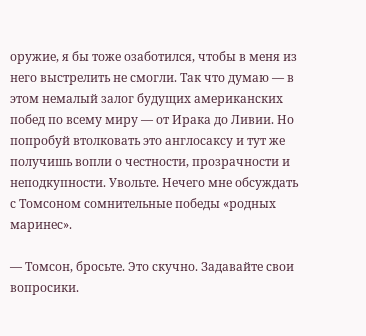оружие, я бы тоже озаботился, чтобы в меня из него выстрелить не смогли. Так что думаю — в этом немалый залог будущих американских побед по всему миру — от Ирака до Ливии. Но попробуй втолковать это англосаксу и тут же получишь вопли о честности, прозрачности и неподкупности. Увольте. Нечего мне обсуждать с Томсоном сомнительные победы «родных маринес».

— Томсон, бросьте. Это скучно. Задавайте свои вопросики.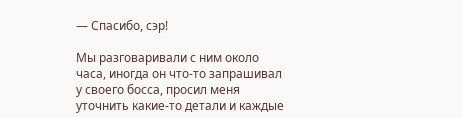— Спасибо, сэр!

Мы разговаривали с ним около часа, иногда он что-то запрашивал у своего босса, просил меня уточнить какие-то детали и каждые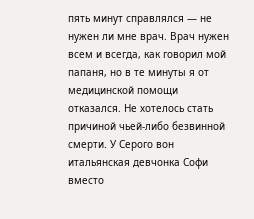пять минут справлялся — не нужен ли мне врач. Врач нужен всем и всегда, как говорил мой папаня, но в те минуты я от медицинской помощи отказался. Не хотелось стать причиной чьей-либо безвинной смерти. У Серого вон итальянская девчонка Софи вместо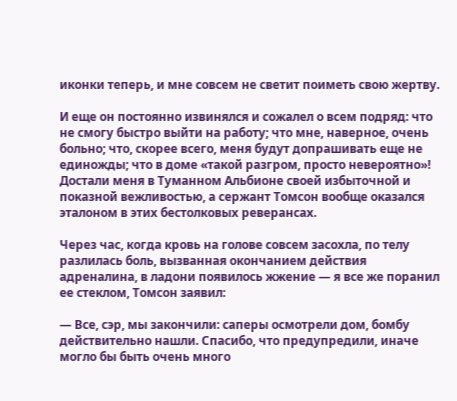иконки теперь, и мне совсем не светит поиметь свою жертву.

И еще он постоянно извинялся и сожалел о всем подряд: что не смогу быстро выйти на работу; что мне, наверное, очень больно; что, скорее всего, меня будут допрашивать еще не единожды; что в доме «такой разгром, просто невероятно»! Достали меня в Туманном Альбионе своей избыточной и показной вежливостью, а сержант Томсон вообще оказался эталоном в этих бестолковых реверансах.

Через час, когда кровь на голове совсем засохла, по телу разлилась боль, вызванная окончанием действия адреналина, в ладони появилось жжение — я все же поранил ее стеклом, Томсон заявил:

— Все, сэр, мы закончили: саперы осмотрели дом, бомбу действительно нашли. Спасибо, что предупредили, иначе могло бы быть очень много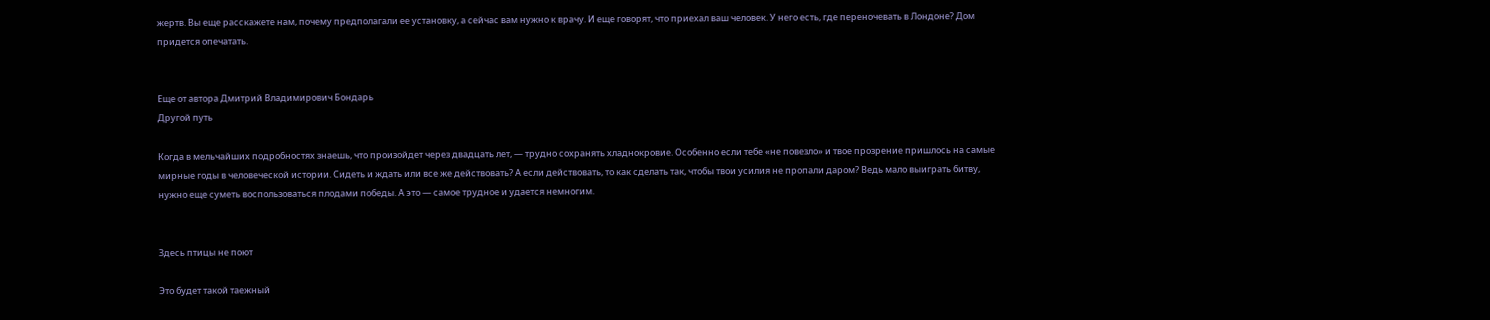жертв. Вы еще расскажете нам, почему предполагали ее установку, а сейчас вам нужно к врачу. И еще говорят, что приехал ваш человек. У него есть, где переночевать в Лондоне? Дом придется опечатать.


Еще от автора Дмитрий Владимирович Бондарь
Другой путь

Когда в мельчайших подробностях знаешь, что произойдет через двадцать лет, — трудно сохранять хладнокровие. Особенно если тебе «не повезло» и твое прозрение пришлось на самые мирные годы в человеческой истории. Сидеть и ждать или все же действовать? А если действовать, то как сделать так, чтобы твои усилия не пропали даром? Ведь мало выиграть битву, нужно еще суметь воспользоваться плодами победы. А это — самое трудное и удается немногим.


Здесь птицы не поют

Это будет такой таежный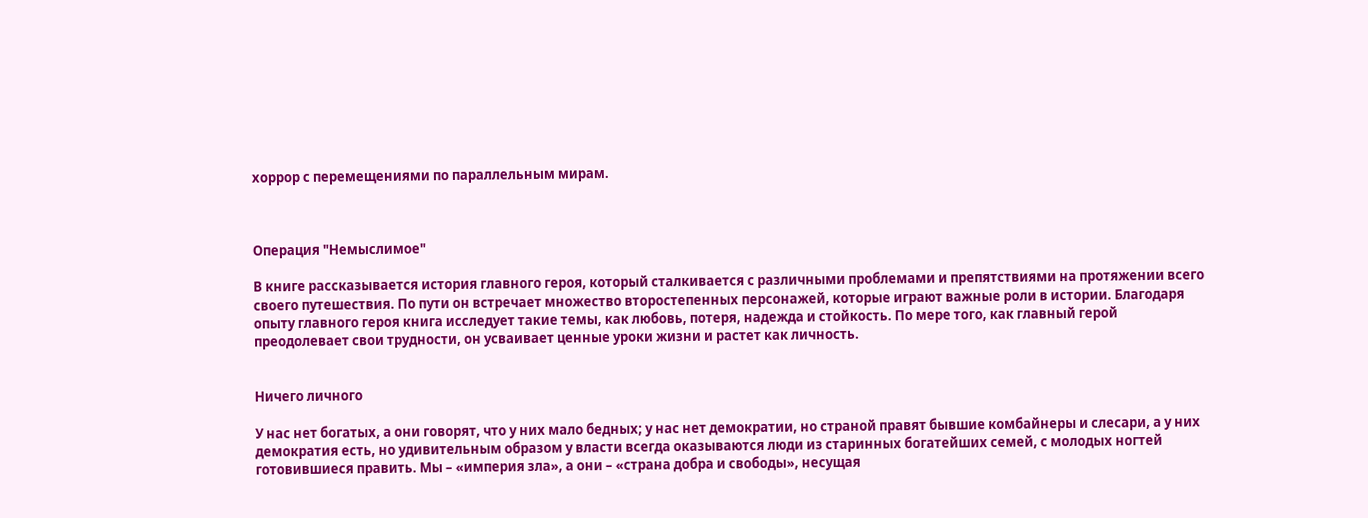хоррор с перемещениями по параллельным мирам.



Операция "Немыслимое"

В книге рассказывается история главного героя, который сталкивается с различными проблемами и препятствиями на протяжении всего своего путешествия. По пути он встречает множество второстепенных персонажей, которые играют важные роли в истории. Благодаря опыту главного героя книга исследует такие темы, как любовь, потеря, надежда и стойкость. По мере того, как главный герой преодолевает свои трудности, он усваивает ценные уроки жизни и растет как личность.


Ничего личного

У нас нет богатых, а они говорят, что у них мало бедных; у нас нет демократии, но страной правят бывшие комбайнеры и слесари, а у них демократия есть, но удивительным образом у власти всегда оказываются люди из старинных богатейших семей, с молодых ногтей готовившиеся править. Мы – «империя зла», а они – «страна добра и свободы», несущая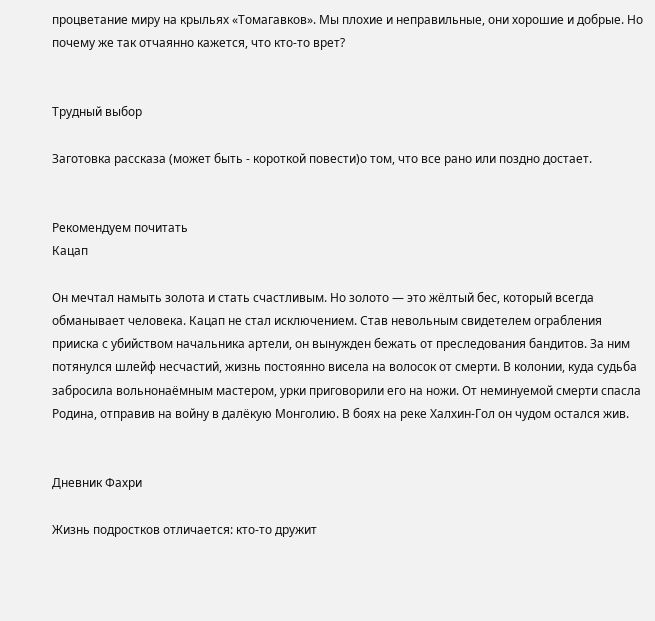процветание миру на крыльях «Томагавков». Мы плохие и неправильные, они хорошие и добрые. Но почему же так отчаянно кажется, что кто-то врет?


Трудный выбор

Заготовка рассказа (может быть - короткой повести)о том, что все рано или поздно достает.


Рекомендуем почитать
Кацап

Он мечтал намыть золота и стать счастливым. Но золото — это жёлтый бес, который всегда обманывает человека. Кацап не стал исключением. Став невольным свидетелем ограбления прииска с убийством начальника артели, он вынужден бежать от преследования бандитов. За ним потянулся шлейф несчастий, жизнь постоянно висела на волосок от смерти. В колонии, куда судьба забросила вольнонаёмным мастером, урки приговорили его на ножи. От неминуемой смерти спасла Родина, отправив на войну в далёкую Монголию. В боях на реке Халхин-Гол он чудом остался жив.


Дневник Фахри

Жизнь подростков отличается: кто-то дружит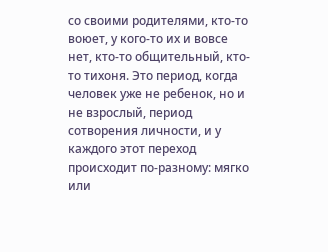со своими родителями, кто-то воюет, у кого-то их и вовсе нет, кто-то общительный, кто-то тихоня. Это период, когда человек уже не ребенок, но и не взрослый, период сотворения личности, и у каждого этот переход происходит по-разному: мягко или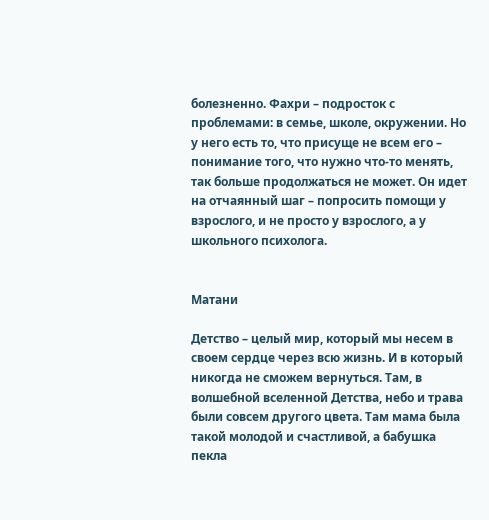болезненно. Фахри – подросток с проблемами: в семье, школе, окружении. Но у него есть то, что присуще не всем его – понимание того, что нужно что-то менять, так больше продолжаться не может. Он идет на отчаянный шаг – попросить помощи у взрослого, и не просто у взрослого, а у школьного психолога.


Матани

Детство – целый мир, который мы несем в своем сердце через всю жизнь. И в который никогда не сможем вернуться. Там, в волшебной вселенной Детства, небо и трава были совсем другого цвета. Там мама была такой молодой и счастливой, а бабушка пекла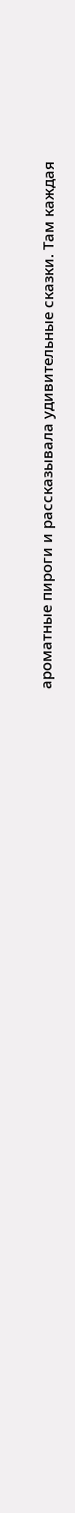ароматные пироги и рассказывала удивительные сказки. Там каждая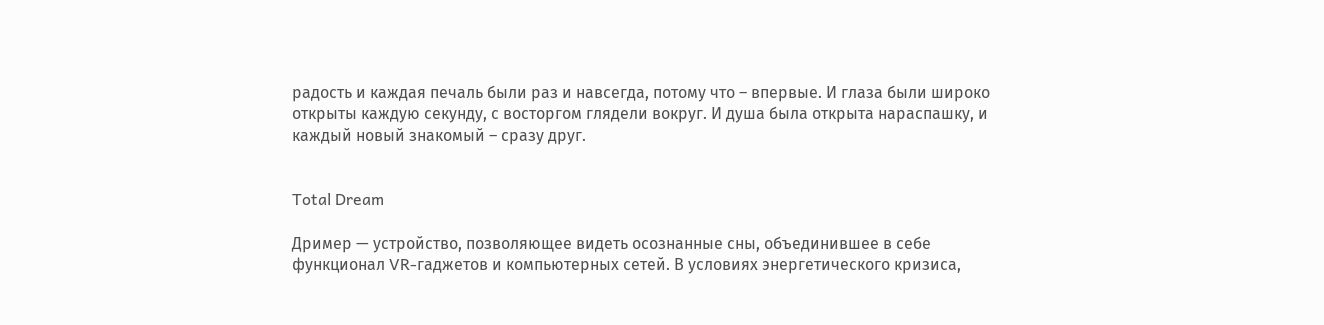радость и каждая печаль были раз и навсегда, потому что – впервые. И глаза были широко открыты каждую секунду, с восторгом глядели вокруг. И душа была открыта нараспашку, и каждый новый знакомый – сразу друг.


Total Dream

Дример — устройство, позволяющее видеть осознанные сны, объединившее в себе функционал VR-гаджетов и компьютерных сетей. В условиях энергетического кризиса,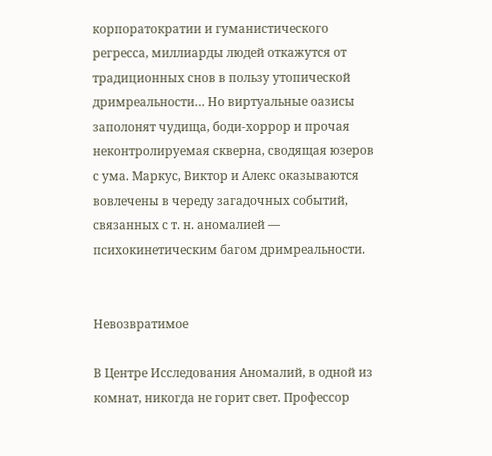корпоратократии и гуманистического регресса, миллиарды людей откажутся от традиционных снов в пользу утопической дримреальности… Но виртуальные оазисы заполонят чудища, боди-хоррор и прочая неконтролируемая скверна, сводящая юзеров с ума. Маркус, Виктор и Алекс оказываются вовлечены в череду загадочных событий, связанных с т. н. аномалией — психокинетическим багом дримреальности.


Невозвратимое

В Центре Исследования Аномалий, в одной из комнат, никогда не горит свет. Профессор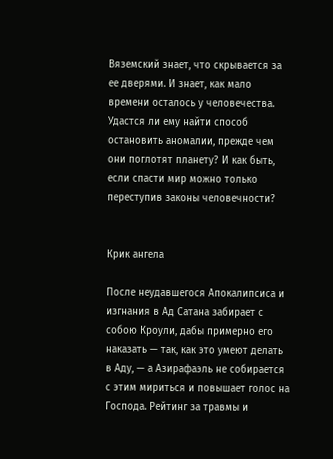Вяземский знает, что скрывается за ее дверями. И знает, как мало времени осталось у человечества. Удастся ли ему найти способ остановить аномалии, прежде чем они поглотят планету? И как быть, если спасти мир можно только переступив законы человечности?


Крик ангела

После неудавшегося Апокалипсиса и изгнания в Ад Сатана забирает с собою Кроули, дабы примерно его наказать — так, как это умеют делать в Аду, — а Азирафаэль не собирается с этим мириться и повышает голос на Господа. Рейтинг за травмы и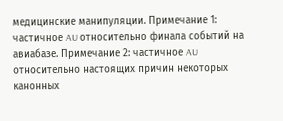медицинские манипуляции. Примечание 1: частичное AU относительно финала событий на авиабазе. Примечание 2: частичное AU относительно настоящих причин некоторых канонных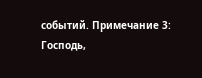событий. Примечание 3: Господь,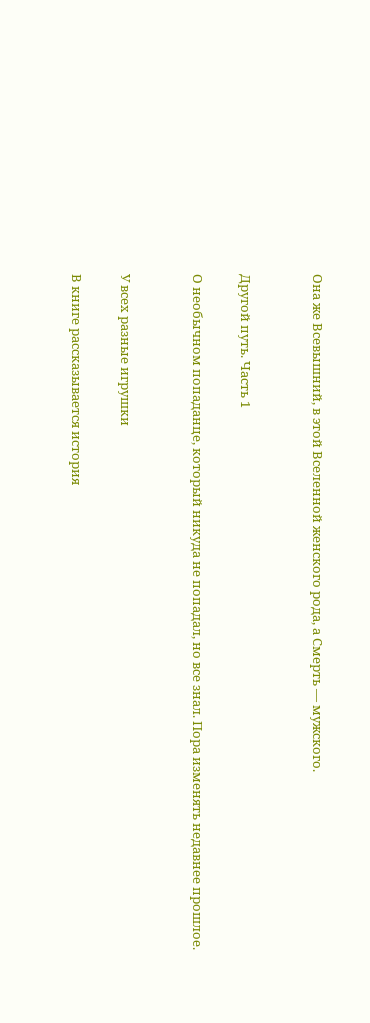Она же Всевышний, в этой Вселенной женского рода, а Смерть — мужского.


Другой путь. Часть 1

О необычном попаданце, который никуда не попадал, но все знал. Пора изменять недавнее прошлое.


У всех разные игрушки

В книге рассказывается история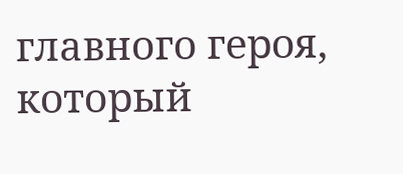главного героя, который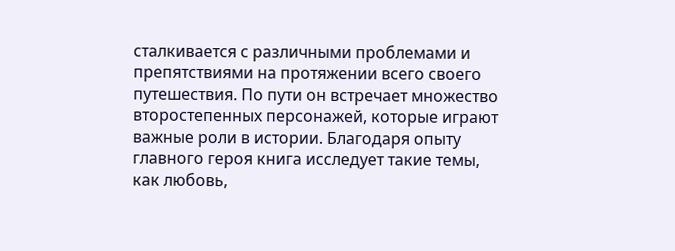сталкивается с различными проблемами и препятствиями на протяжении всего своего путешествия. По пути он встречает множество второстепенных персонажей, которые играют важные роли в истории. Благодаря опыту главного героя книга исследует такие темы, как любовь,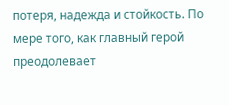потеря, надежда и стойкость. По мере того, как главный герой преодолевает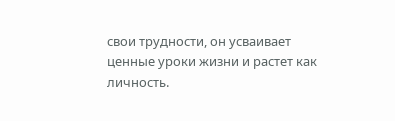свои трудности, он усваивает ценные уроки жизни и растет как личность.